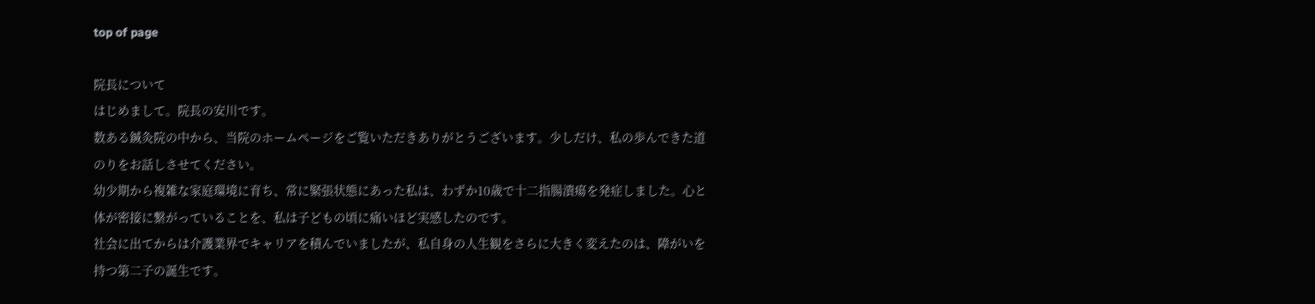top of page

院長について
はじめまして。院長の安川です。
数ある鍼灸院の中から、当院のホームページをご覧いただきありがとうございます。少しだけ、私の歩んできた道のりをお話しさせてください。
幼少期から複雑な家庭環境に育ち、常に緊張状態にあった私は、わずか10歳で十二指腸潰瘍を発症しました。心と体が密接に繋がっていることを、私は子どもの頃に痛いほど実感したのです。
社会に出てからは介護業界でキャリアを積んでいましたが、私自身の人生観をさらに大きく変えたのは、障がいを持つ第二子の誕生です。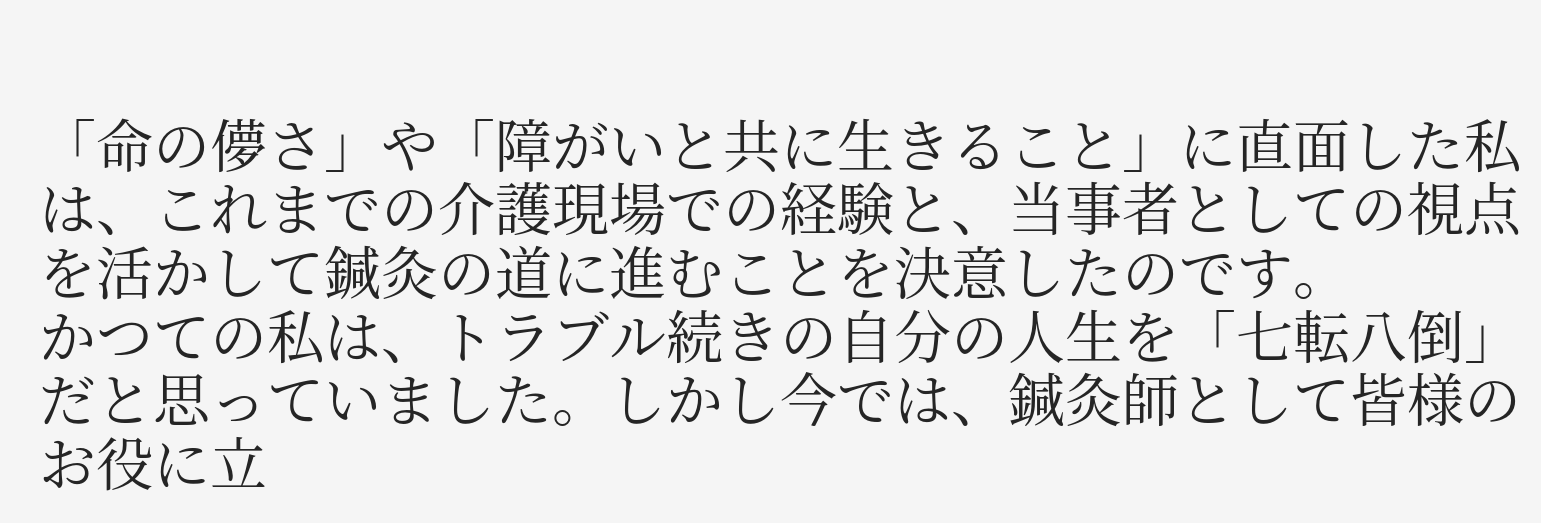「命の儚さ」や「障がいと共に生きること」に直面した私は、これまでの介護現場での経験と、当事者としての視点を活かして鍼灸の道に進むことを決意したのです。
かつての私は、トラブル続きの自分の人生を「七転八倒」だと思っていました。しかし今では、鍼灸師として皆様のお役に立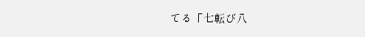てる「七転び八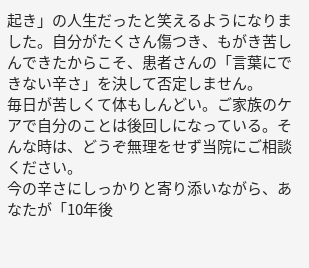起き」の人生だったと笑えるようになりました。自分がたくさん傷つき、もがき苦しんできたからこそ、患者さんの「言葉にできない辛さ」を決して否定しません。
毎日が苦しくて体もしんどい。ご家族のケアで自分のことは後回しになっている。そんな時は、どうぞ無理をせず当院にご相談ください。
今の辛さにしっかりと寄り添いながら、あなたが「10年後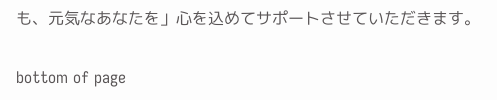も、元気なあなたを」心を込めてサポートさせていただきます。

bottom of page